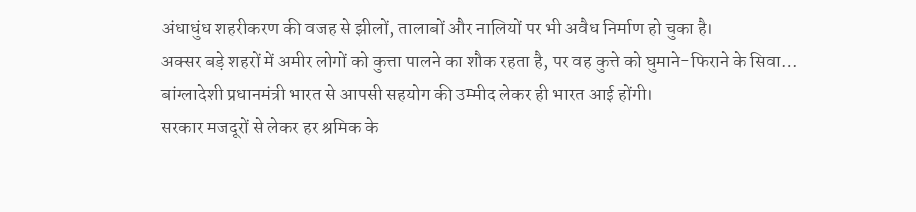अंधाधुंध शहरीकरण की वजह से झीलों, तालाबों और नालियों पर भी अवैध निर्माण हो चुका है।
अक्सर बड़े शहरों में अमीर लोगों को कुत्ता पालने का शौक रहता है, पर वह कुत्ते को घुमाने-फिराने के सिवा…
बांग्लादेशी प्रधानमंत्री भारत से आपसी सहयोग की उम्मीद लेकर ही भारत आई होंगी।
सरकार मजदूरों से लेकर हर श्रमिक के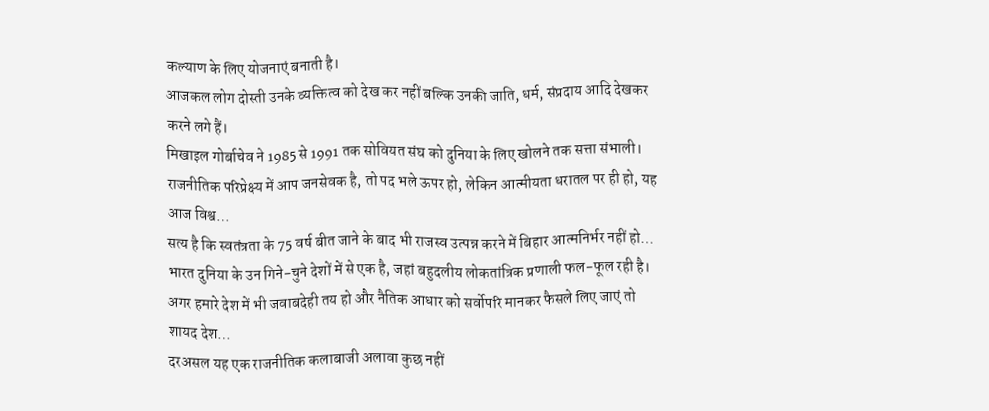कल्याण के लिए योजनाएं बनाती है।
आजकल लोग दोस्ती उनके व्यक्तित्व को देख कर नहीं बल्कि उनकी जाति, धर्म, संप्रदाय आदि देखकर करने लगे हैं।
मिखाइल गोर्बाचेव ने 1985 से 1991 तक सोवियत संघ को दुनिया के लिए खोलने तक सत्ता संभाली।
राजनीतिक परिप्रेक्ष्य में आप जनसेवक है, तो पद भले ऊपर हो, लेकिन आत्मीयता धरातल पर ही हो, यह आज विश्व…
सत्य है कि स्वतंत्रता के 75 वर्ष बीत जाने के बाद भी राजस्व उत्पन्न करने में बिहार आत्मनिर्भर नहीं हो…
भारत दुनिया के उन गिने-चुने देशों में से एक है, जहां बहुदलीय लोकतांत्रिक प्रणाली फल-फूल रही है।
अगर हमारे देश में भी जवाबदेही तय हो और नैतिक आधार को सर्वोपरि मानकर फैसले लिए जाएं तो शायद देश…
दरअसल यह एक राजनीतिक कलाबाजी अलावा कुछ नहीं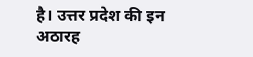है। उत्तर प्रदेश की इन अठारह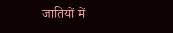जातियों में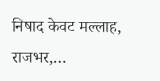निषाद केवट मल्लाह, राजभर,…